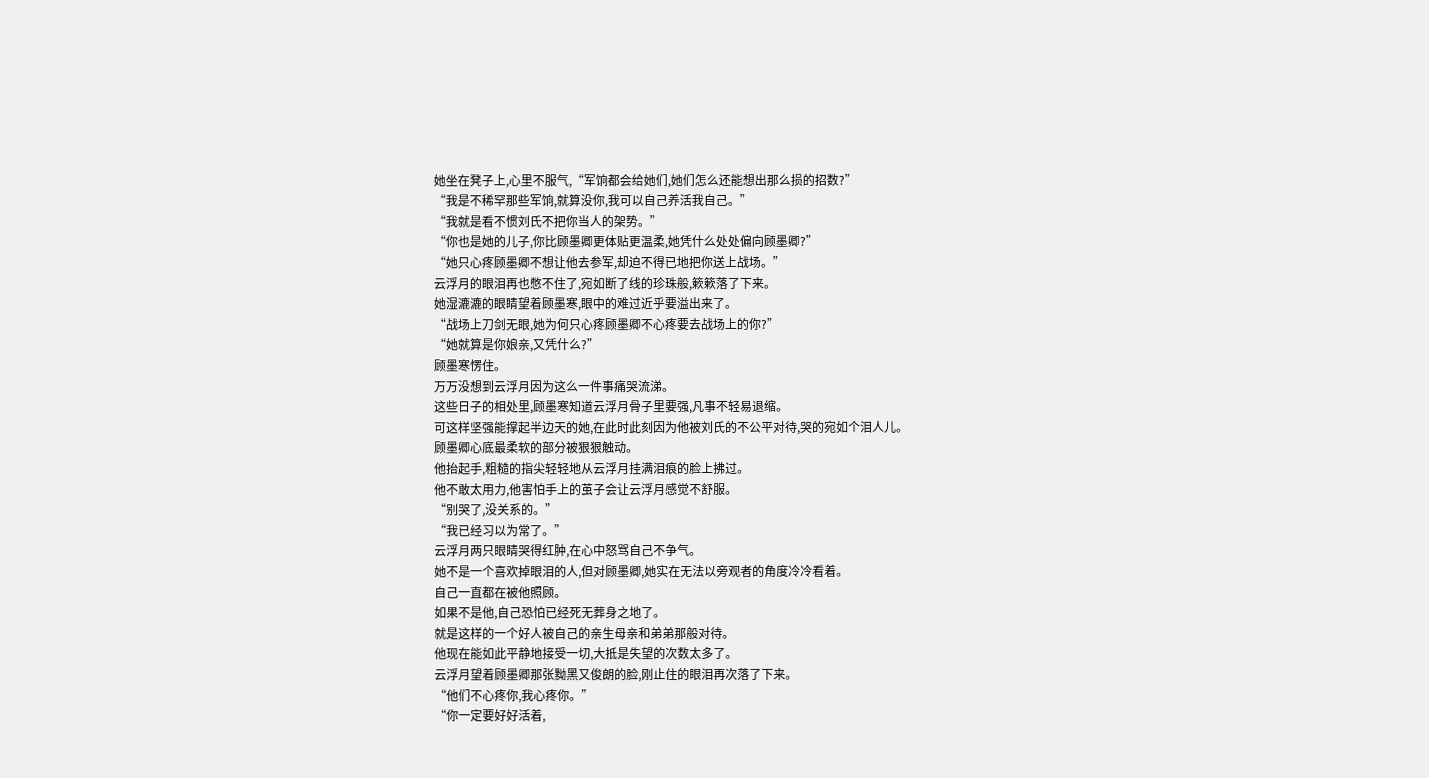她坐在凳子上,心里不服气,“军饷都会给她们,她们怎么还能想出那么损的招数?”
“我是不稀罕那些军饷,就算没你,我可以自己养活我自己。”
“我就是看不惯刘氏不把你当人的架势。”
“你也是她的儿子,你比顾墨卿更体贴更温柔,她凭什么处处偏向顾墨卿?”
“她只心疼顾墨卿不想让他去参军,却迫不得已地把你送上战场。”
云浮月的眼泪再也憋不住了,宛如断了线的珍珠般,簌簌落了下来。
她湿漉漉的眼睛望着顾墨寒,眼中的难过近乎要溢出来了。
“战场上刀剑无眼,她为何只心疼顾墨卿不心疼要去战场上的你?”
“她就算是你娘亲,又凭什么?”
顾墨寒愣住。
万万没想到云浮月因为这么一件事痛哭流涕。
这些日子的相处里,顾墨寒知道云浮月骨子里要强,凡事不轻易退缩。
可这样坚强能撑起半边天的她,在此时此刻因为他被刘氏的不公平对待,哭的宛如个泪人儿。
顾墨卿心底最柔软的部分被狠狠触动。
他抬起手,粗糙的指尖轻轻地从云浮月挂满泪痕的脸上拂过。
他不敢太用力,他害怕手上的茧子会让云浮月感觉不舒服。
“别哭了,没关系的。”
“我已经习以为常了。”
云浮月两只眼睛哭得红肿,在心中怒骂自己不争气。
她不是一个喜欢掉眼泪的人,但对顾墨卿,她实在无法以旁观者的角度冷冷看着。
自己一直都在被他照顾。
如果不是他,自己恐怕已经死无葬身之地了。
就是这样的一个好人被自己的亲生母亲和弟弟那般对待。
他现在能如此平静地接受一切,大抵是失望的次数太多了。
云浮月望着顾墨卿那张黝黑又俊朗的脸,刚止住的眼泪再次落了下来。
“他们不心疼你,我心疼你。”
“你一定要好好活着,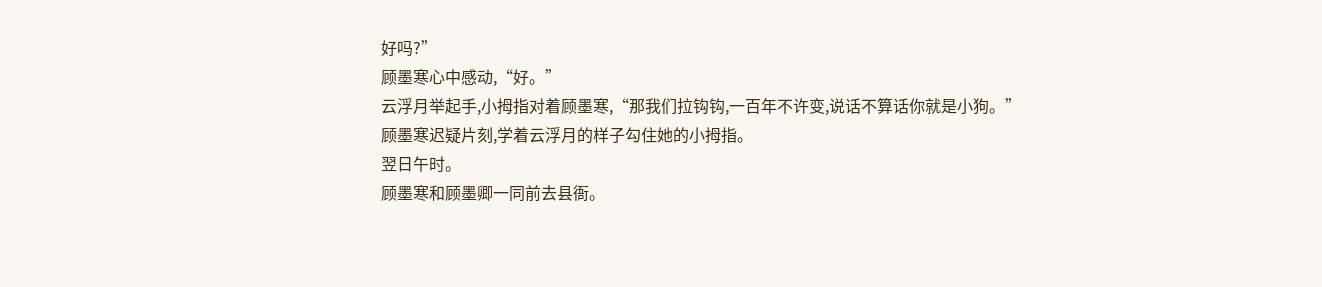好吗?”
顾墨寒心中感动,“好。”
云浮月举起手,小拇指对着顾墨寒,“那我们拉钩钩,一百年不许变,说话不算话你就是小狗。”
顾墨寒迟疑片刻,学着云浮月的样子勾住她的小拇指。
翌日午时。
顾墨寒和顾墨卿一同前去县衙。